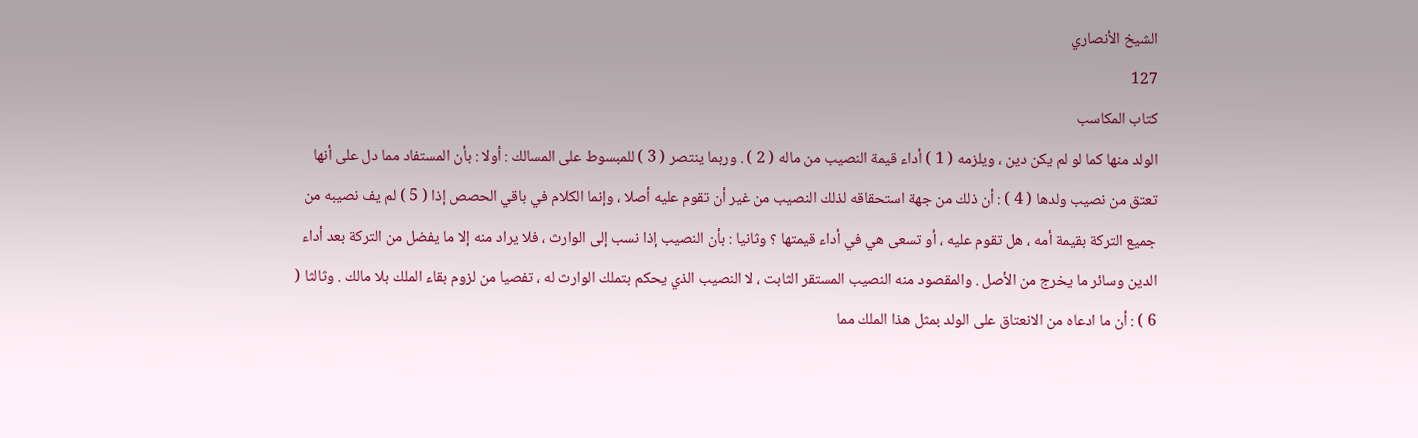الشيخ الأنصاري
127
كتاب المكاسب
الولد منها كما لو لم يكن دين ، ويلزمه ( 1 ) أداء قيمة النصيب من ماله ( 2 ) . وربما ينتصر ( 3 ) للمبسوط على المسالك : أولا : بأن المستفاد مما دل على أنها تعتق من نصيب ولدها ( 4 ) : أن ذلك من جهة استحقاقه لذلك النصيب من غير أن تقوم عليه أصلا ، وإنما الكلام في باقي الحصص إذا ( 5 ) لم يف نصيبه من جميع التركة بقيمة أمه ، هل تقوم عليه ، أو تسعى هي في أداء قيمتها ؟ وثانيا : بأن النصيب إذا نسب إلى الوارث ، فلا يراد منه إلا ما يفضل من التركة بعد أداء الدين وسائر ما يخرج من الأصل . والمقصود منه النصيب المستقر الثابت ، لا النصيب الذي يحكم بتملك الوارث له ، تفصيا من لزوم بقاء الملك بلا مالك . وثالثا ( 6 ) : أن ما ادعاه من الانعتاق على الولد بمثل هذا الملك مما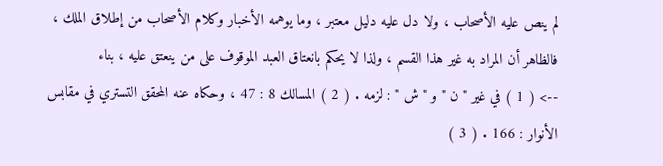لم ينص عليه الأصحاب ، ولا دل عليه دليل معتبر ، وما يوهمه الأخبار وكلام الأصحاب من إطلاق الملك ، فالظاهر أن المراد به غير هذا القسم ، ولذا لا يحكم بانعتاق العبد الموقوف على من ينعتق عليه ، بناء
--> ( 1 ) في غير " ن " و " ش " : لزمه . ( 2 ) المسالك 8 : 47 ، وحكاه عنه المحقق التستري في مقابس الأنوار : 166 . ( 3 )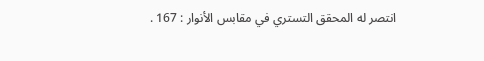انتصر له المحقق التستري في مقابس الأنوار : 167 .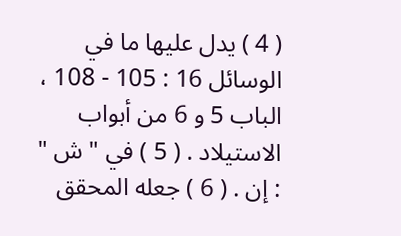( 4 ) يدل عليها ما في الوسائل 16 : 105 - 108 ، الباب 5 و 6 من أبواب الاستيلاد . ( 5 ) في " ش " : إن . ( 6 ) جعله المحقق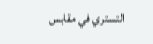التستري في مقابس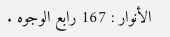الأنوار : 167 رابع الوجوه .